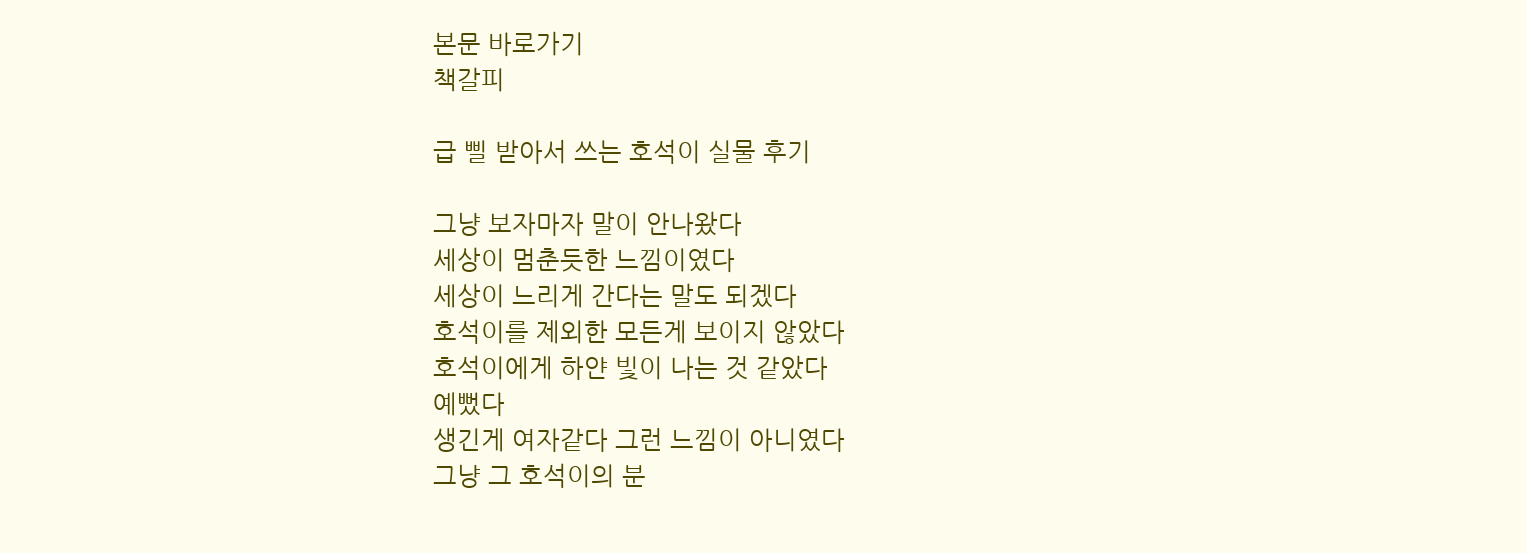본문 바로가기
책갈피

급 삘 받아서 쓰는 호석이 실물 후기

그냥 보자마자 말이 안나왔다
세상이 멈춘듯한 느낌이였다
세상이 느리게 간다는 말도 되겠다
호석이를 제외한 모든게 보이지 않았다
호석이에게 하얀 빛이 나는 것 같았다
예뻤다
생긴게 여자같다 그런 느낌이 아니였다
그냥 그 호석이의 분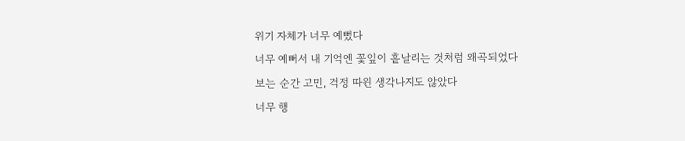위기 자체가 너무 예뻤다
너무 예뻐서 내 기억엔 꽃잎이 흩날리는 것처럼 왜곡되었다
보는 순간 고민, 걱정 따윈 생각나지도 않았다
너무 행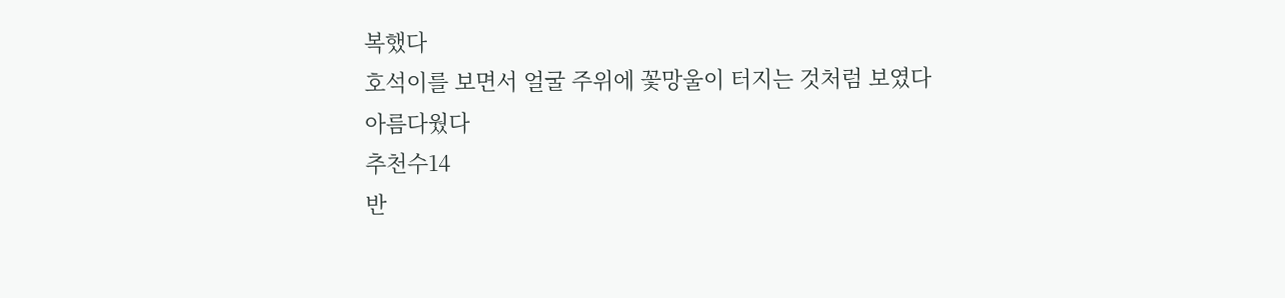복했다
호석이를 보면서 얼굴 주위에 꽃망울이 터지는 것처럼 보였다
아름다웠다
추천수14
반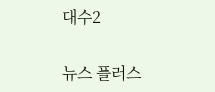대수2

뉴스 플러스